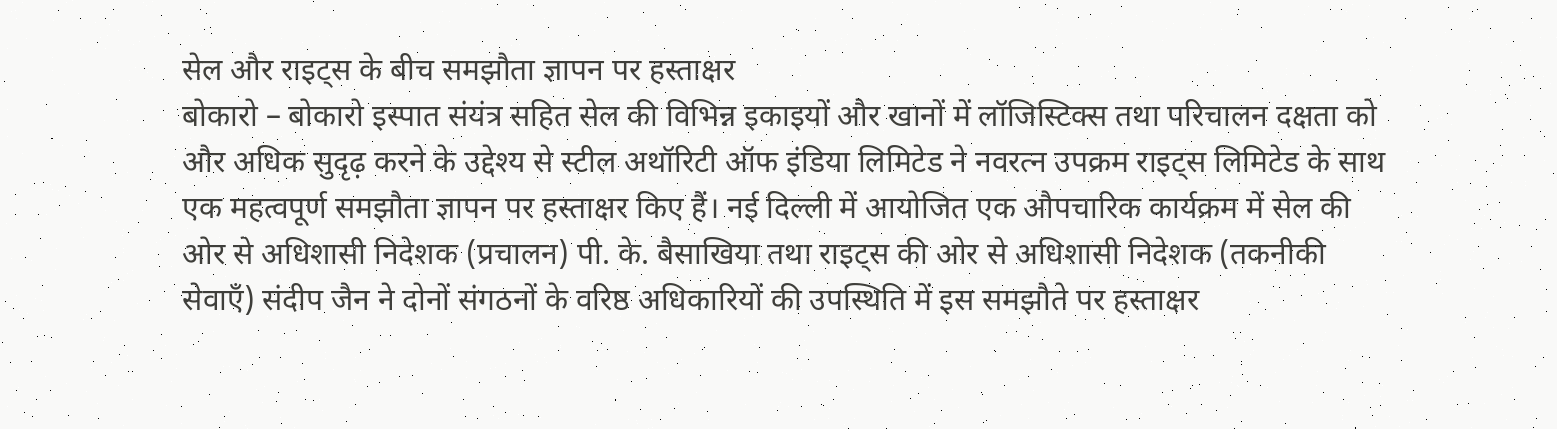सेल और राइट्स के बीच समझौता ज्ञापन पर हस्ताक्षर
बोकारो – बोकारो इस्पात संयंत्र सहित सेल की विभिन्न इकाइयों और खानों में लॉजिस्टिक्स तथा परिचालन दक्षता को और अधिक सुदृढ़ करने के उद्देश्य से स्टील अथॉरिटी ऑफ इंडिया लिमिटेड ने नवरत्न उपक्रम राइट्स लिमिटेड के साथ एक महत्वपूर्ण समझौता ज्ञापन पर हस्ताक्षर किए हैं। नई दिल्ली में आयोजित एक औपचारिक कार्यक्रम में सेल की ओर से अधिशासी निदेशक (प्रचालन) पी. के. बैसाखिया तथा राइट्स की ओर से अधिशासी निदेशक (तकनीकी सेवाएँ) संदीप जैन ने दोनों संगठनों के वरिष्ठ अधिकारियों की उपस्थिति में इस समझौते पर हस्ताक्षर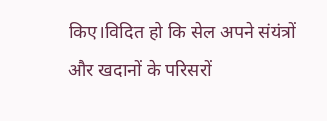किए।विदित हो कि सेल अपने संयंत्रों और खदानों के परिसरों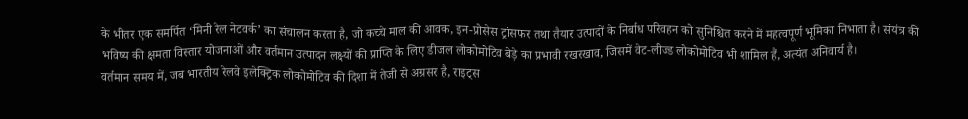के भीतर एक समर्पित ‘मिनी रेल नेटवर्क’ का संचालन करता है, जो कच्चे माल की आवक, इन-प्रोसेस ट्रांसफर तथा तैयार उत्पादों के निर्बाध परिवहन को सुनिश्चित करने में महत्वपूर्ण भूमिका निभाता है। संयंत्र की भविष्य की क्षमता विस्तार योजनाओं और वर्तमान उत्पादन लक्ष्यों की प्राप्ति के लिए डीजल लोकोमोटिव बेड़े का प्रभावी रखरखाव, जिसमें वेट-लीज्ड लोकोमोटिव भी शामिल हैं, अत्यंत अनिवार्य है।
वर्तमान समय में, जब भारतीय रेलवे इलेक्ट्रिक लोकोमोटिव की दिशा में तेजी से अग्रसर है, राइट्स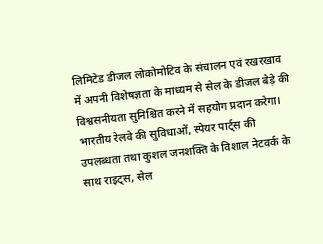लिमिटेड डीजल लोकोमोटिव के संचालन एवं रखरखाव में अपनी विशेषज्ञता के माध्यम से सेल के डीजल बेड़े की विश्वसनीयता सुनिश्चित करने में सहयोग प्रदान करेगा। भारतीय रेलवे की सुविधाओं, स्पेयर पार्ट्स की उपलब्धता तथा कुशल जनशक्ति के विशाल नेटवर्क के साथ राइट्स, सेल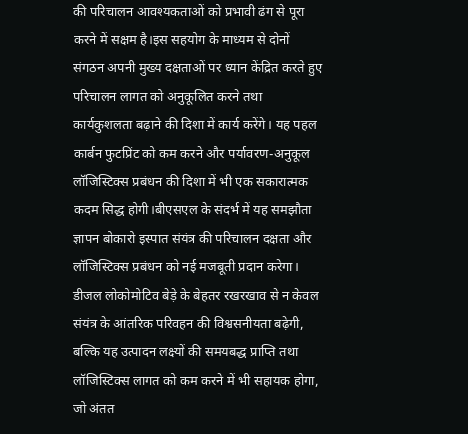की परिचालन आवश्यकताओं को प्रभावी ढंग से पूरा करने में सक्षम है।इस सहयोग के माध्यम से दोनों संगठन अपनी मुख्य दक्षताओं पर ध्यान केंद्रित करते हुए परिचालन लागत को अनुकूलित करने तथा कार्यकुशलता बढ़ाने की दिशा में कार्य करेंगे। यह पहल कार्बन फुटप्रिंट को कम करने और पर्यावरण-अनुकूल लॉजिस्टिक्स प्रबंधन की दिशा में भी एक सकारात्मक कदम सिद्ध होगी।बीएसएल के संदर्भ में यह समझौता ज्ञापन बोकारो इस्पात संयंत्र की परिचालन दक्षता और लॉजिस्टिक्स प्रबंधन को नई मजबूती प्रदान करेगा। डीजल लोकोमोटिव बेड़े के बेहतर रखरखाव से न केवल संयंत्र के आंतरिक परिवहन की विश्वसनीयता बढ़ेगी, बल्कि यह उत्पादन लक्ष्यों की समयबद्ध प्राप्ति तथा लॉजिस्टिक्स लागत को कम करने में भी सहायक होगा, जो अंतत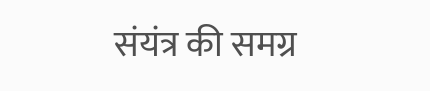संयंत्र की समग्र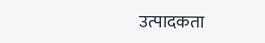उत्पादकता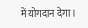में योगदान देगा।